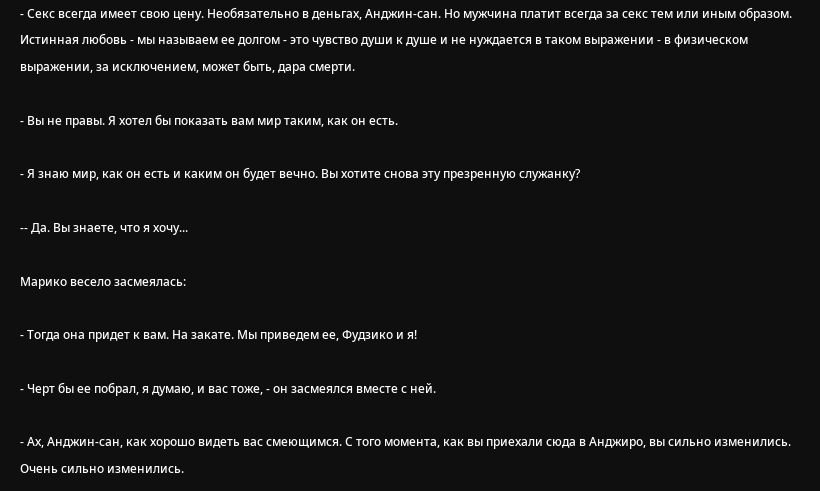- Секс всегда имеет свою цену. Необязательно в деньгах, Анджин-сан. Но мужчина платит всегда за секс тем или иным образом. Истинная любовь - мы называем ее долгом - это чувство души к душе и не нуждается в таком выражении - в физическом выражении, за исключением, может быть, дара смерти.

- Вы не правы. Я хотел бы показать вам мир таким, как он есть.

- Я знаю мир, как он есть и каким он будет вечно. Вы хотите снова эту презренную служанку?

-- Да. Вы знаете, что я хочу...

Марико весело засмеялась:

- Тогда она придет к вам. На закате. Мы приведем ее, Фудзико и я!

- Черт бы ее побрал, я думаю, и вас тоже, - он засмеялся вместе с ней.

- Ах, Анджин-сан, как хорошо видеть вас смеющимся. С того момента, как вы приехали сюда в Анджиро, вы сильно изменились. Очень сильно изменились.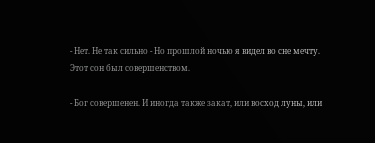- Нет. Не так сильно - Но прошлой ночью я видел во сне мечту. Этот сон был совершенством.

- Бог совершенен. И иногда также закат, или восход луны, или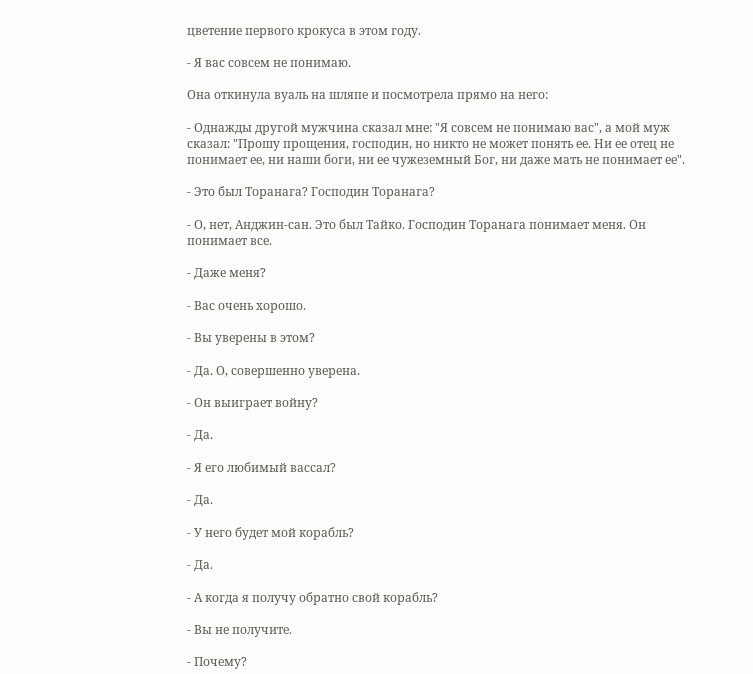цветение первого крокуса в этом году.

- Я вас совсем не понимаю.

Она откинула вуаль на шляпе и посмотрела прямо на него:

- Однажды другой мужчина сказал мне: "Я совсем не понимаю вас", а мой муж сказал: "Прошу прощения, господин, но никто не может понять ее. Ни ее отец не понимает ее, ни наши боги, ни ее чужеземный Бог, ни даже мать не понимает ее".

- Это был Торанага? Господин Торанага?

- О, нет, Анджин-сан. Это был Тайко. Господин Торанага понимает меня. Он понимает все.

- Даже меня?

- Вас очень хорошо.

- Вы уверены в этом?

- Да. О, совершенно уверена.

- Он выиграет войну?

- Да.

- Я его любимый вассал?

- Да.

- У него будет мой корабль?

- Да.

- А когда я получу обратно свой корабль?

- Вы не получите.

- Почему?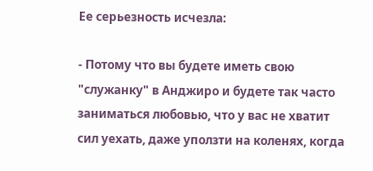Ее серьезность исчезла:

- Потому что вы будете иметь свою "служанку" в Анджиро и будете так часто заниматься любовью, что у вас не хватит сил уехать, даже уползти на коленях, когда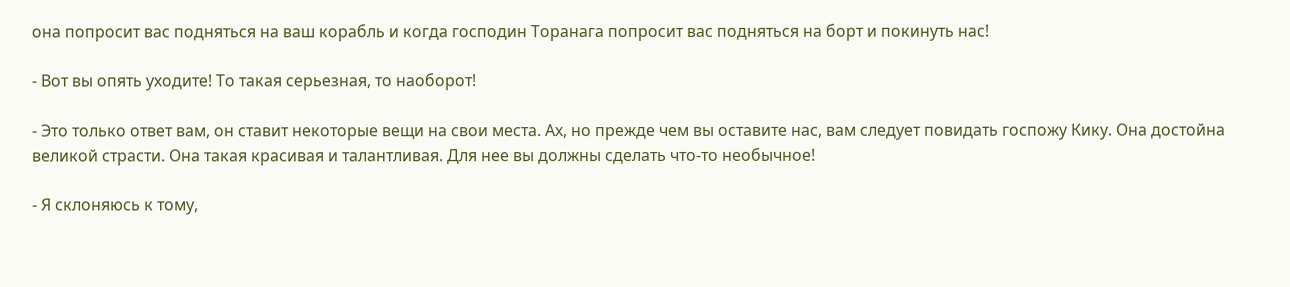она попросит вас подняться на ваш корабль и когда господин Торанага попросит вас подняться на борт и покинуть нас!

- Вот вы опять уходите! То такая серьезная, то наоборот!

- Это только ответ вам, он ставит некоторые вещи на свои места. Ах, но прежде чем вы оставите нас, вам следует повидать госпожу Кику. Она достойна великой страсти. Она такая красивая и талантливая. Для нее вы должны сделать что-то необычное!

- Я склоняюсь к тому,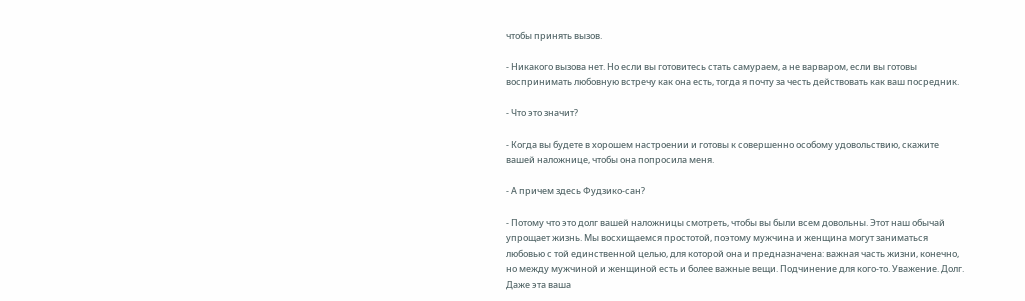чтобы принять вызов.

- Никакого вызова нет. Но если вы готовитесь стать самураем, а не варваром, если вы готовы воспринимать любовную встречу как она есть, тогда я почту за честь действовать как ваш посредник.

- Что это значит?

- Когда вы будете в хорошем настроении и готовы к совершенно особому удовольствию, скажите вашей наложнице, чтобы она попросила меня.

- А причем здесь Фудзико-сан?

- Потому что это долг вашей наложницы смотреть, чтобы вы были всем довольны. Этот наш обычай упрощает жизнь. Мы восхищаемся простотой, поэтому мужчина и женщина могут заниматься любовью с той единственной целью, для которой она и предназначена: важная часть жизни, конечно, но между мужчиной и женщиной есть и более важные вещи. Подчинение для кого-то. Уважение. Долг. Даже эта ваша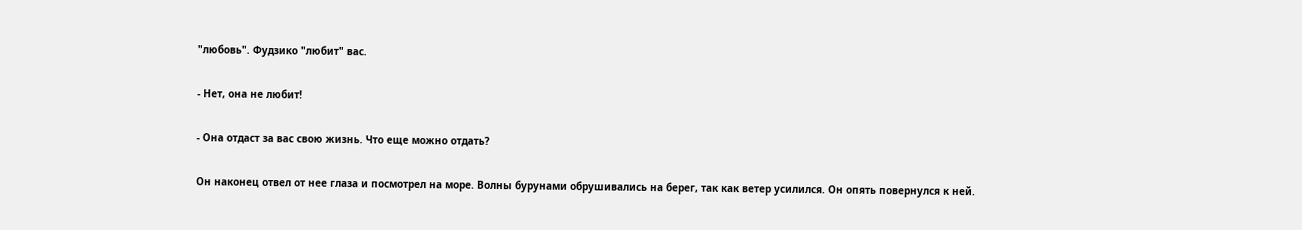"любовь". Фудзико "любит" вас.

- Нет, она не любит!

- Она отдаст за вас свою жизнь. Что еще можно отдать?

Он наконец отвел от нее глаза и посмотрел на море. Волны бурунами обрушивались на берег, так как ветер усилился. Он опять повернулся к ней.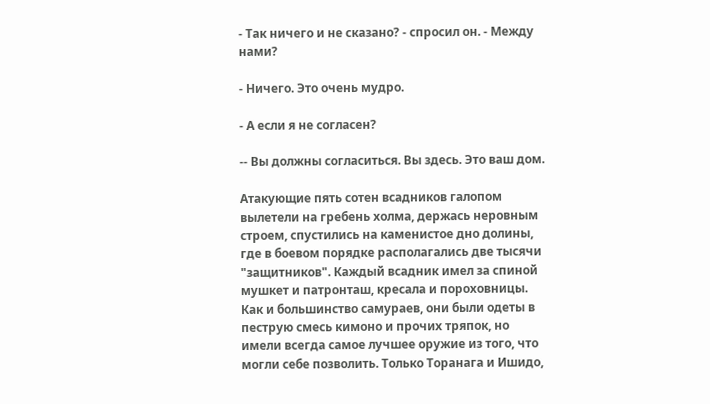- Так ничего и не сказано? - спросил он. - Между нами?

- Ничего. Это очень мудро.

- А если я не согласен?

-- Вы должны согласиться. Вы здесь. Это ваш дом.

Атакующие пять сотен всадников галопом вылетели на гребень холма, держась неровным строем, спустились на каменистое дно долины, где в боевом порядке располагались две тысячи "защитников". Каждый всадник имел за спиной мушкет и патронташ, кресала и пороховницы. Как и большинство самураев, они были одеты в пеструю смесь кимоно и прочих тряпок, но имели всегда самое лучшее оружие из того, что могли себе позволить. Только Торанага и Ишидо,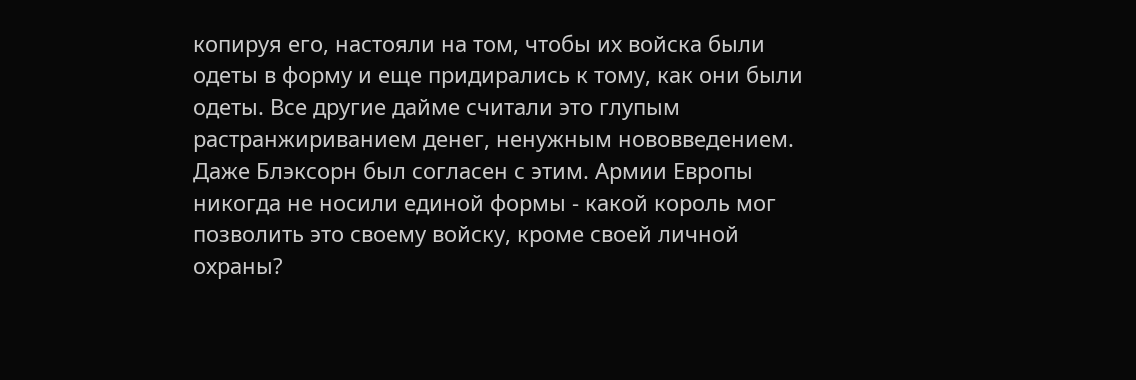копируя его, настояли на том, чтобы их войска были одеты в форму и еще придирались к тому, как они были одеты. Все другие дайме считали это глупым растранжириванием денег, ненужным нововведением. Даже Блэксорн был согласен с этим. Армии Европы никогда не носили единой формы - какой король мог позволить это своему войску, кроме своей личной охраны?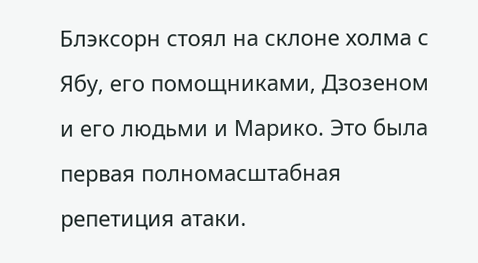Блэксорн стоял на склоне холма с Ябу, его помощниками, Дзозеном и его людьми и Марико. Это была первая полномасштабная репетиция атаки.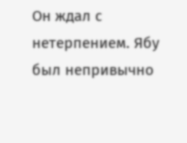Он ждал с нетерпением. Ябу был непривычно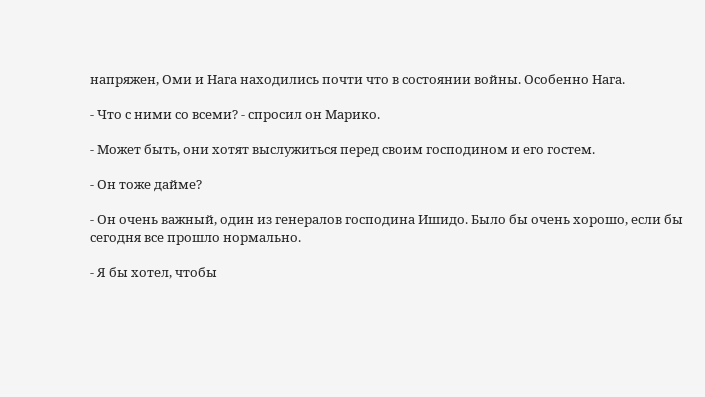напряжен, Оми и Нага находились почти что в состоянии войны. Особенно Нага.

- Что с ними со всеми? - спросил он Марико.

- Может быть, они хотят выслужиться перед своим господином и его гостем.

- Он тоже дайме?

- Он очень важный, один из генералов господина Ишидо. Было бы очень хорошо, если бы сегодня все прошло нормально.

- Я бы хотел, чтобы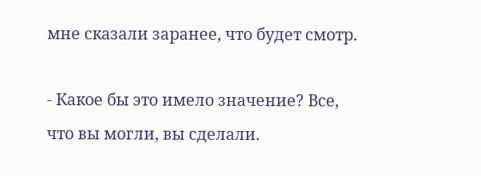мне сказали заранее, что будет смотр.

- Какое бы это имело значение? Все, что вы могли, вы сделали.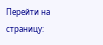Перейти на страницу: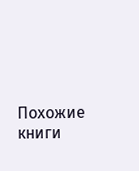Похожие книги